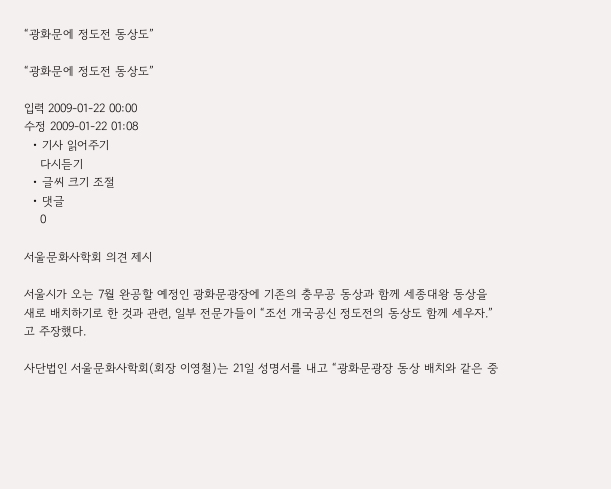“광화문에 정도전 동상도”

“광화문에 정도전 동상도”

입력 2009-01-22 00:00
수정 2009-01-22 01:08
  • 기사 읽어주기
    다시듣기
  • 글씨 크기 조절
  • 댓글
    0

서울문화사학회 의견 제시

서울시가 오는 7월 완공할 예정인 광화문광장에 기존의 충무공 동상과 함께 세종대왕 동상을 새로 배치하기로 한 것과 관련, 일부 전문가들이 “조선 개국공신 정도전의 동상도 함께 세우자.”고 주장했다.

사단법인 서울문화사학회(회장 이영철)는 21일 성명서를 내고 “광화문광장 동상 배치와 같은 중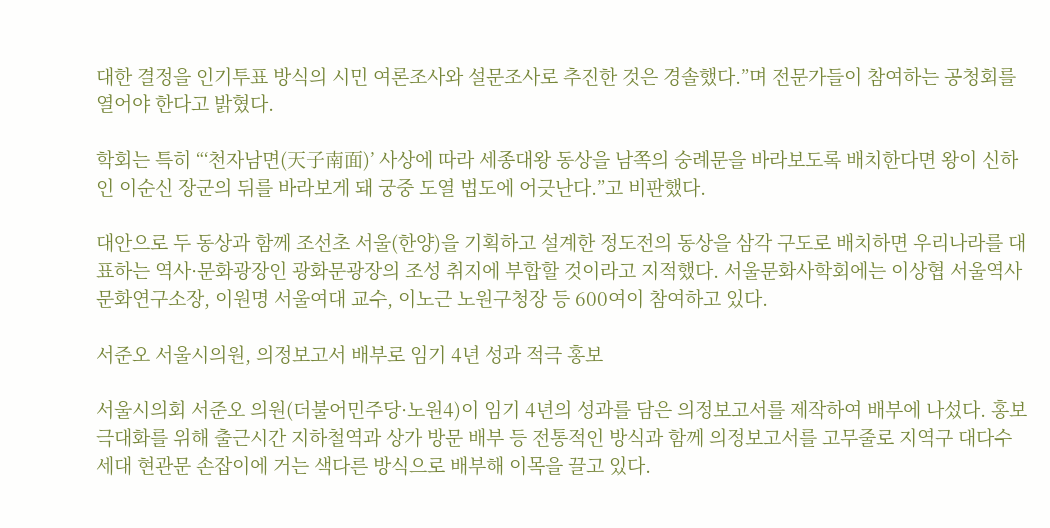대한 결정을 인기투표 방식의 시민 여론조사와 설문조사로 추진한 것은 경솔했다.”며 전문가들이 참여하는 공청회를 열어야 한다고 밝혔다.

학회는 특히 “‘천자남면(天子南面)’ 사상에 따라 세종대왕 동상을 남쪽의 숭례문을 바라보도록 배치한다면 왕이 신하인 이순신 장군의 뒤를 바라보게 돼 궁중 도열 법도에 어긋난다.”고 비판했다.

대안으로 두 동상과 함께 조선초 서울(한양)을 기획하고 설계한 정도전의 동상을 삼각 구도로 배치하면 우리나라를 대표하는 역사·문화광장인 광화문광장의 조성 취지에 부합할 것이라고 지적했다. 서울문화사학회에는 이상협 서울역사문화연구소장, 이원명 서울여대 교수, 이노근 노원구청장 등 600여이 참여하고 있다.

서준오 서울시의원, 의정보고서 배부로 임기 4년 성과 적극 홍보

서울시의회 서준오 의원(더불어민주당·노원4)이 임기 4년의 성과를 담은 의정보고서를 제작하여 배부에 나섰다. 홍보 극대화를 위해 출근시간 지하철역과 상가 방문 배부 등 전통적인 방식과 함께 의정보고서를 고무줄로 지역구 대다수 세대 현관문 손잡이에 거는 색다른 방식으로 배부해 이목을 끌고 있다.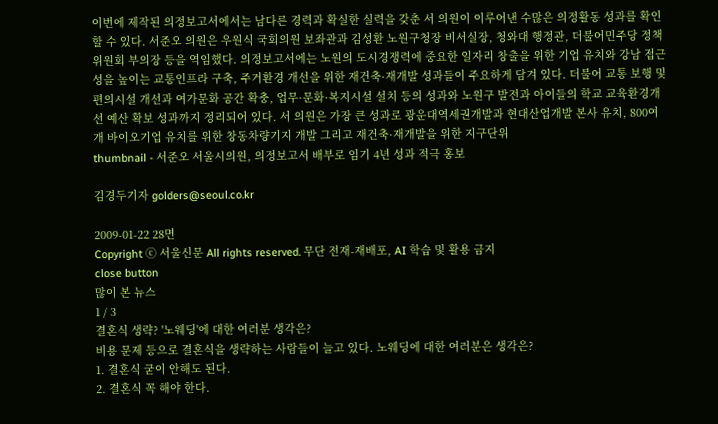이번에 제작된 의정보고서에서는 남다른 경력과 확실한 실력을 갖춘 서 의원이 이루어낸 수많은 의정활동 성과를 확인할 수 있다. 서준오 의원은 우원식 국회의원 보좌관과 김성환 노원구청장 비서실장, 청와대 행정관, 더불어민주당 정책위원회 부의장 등을 역임했다. 의정보고서에는 노원의 도시경쟁력에 중요한 일자리 창출을 위한 기업 유치와 강남 접근성을 높이는 교통인프라 구축, 주거환경 개선을 위한 재건축·재개발 성과들이 주요하게 담겨 있다. 더불어 교통 보행 및 편의시설 개선과 여가문화 공간 확충, 업무·문화·복지시설 설치 등의 성과와 노원구 발전과 아이들의 학교 교육환경개선 예산 확보 성과까지 정리되어 있다. 서 의원은 가장 큰 성과로 광운대역세권개발과 현대산업개발 본사 유치, 800여개 바이오기업 유치를 위한 창동차량기지 개발 그리고 재건축·재개발을 위한 지구단위
thumbnail - 서준오 서울시의원, 의정보고서 배부로 임기 4년 성과 적극 홍보

김경두기자 golders@seoul.co.kr

2009-01-22 28면
Copyright ⓒ 서울신문 All rights reserved. 무단 전재-재배포, AI 학습 및 활용 금지
close button
많이 본 뉴스
1 / 3
결혼식 생략? '노웨딩'에 대한 여러분 생각은?
비용 문제 등으로 결혼식을 생략하는 사람들이 늘고 있다. 노웨딩에 대한 여러분은 생각은?
1. 결혼식 굳이 안해도 된다.
2. 결혼식 꼭 해야 한다.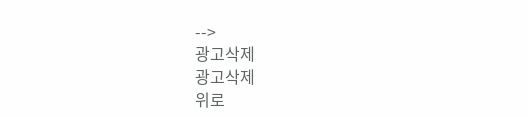-->
광고삭제
광고삭제
위로